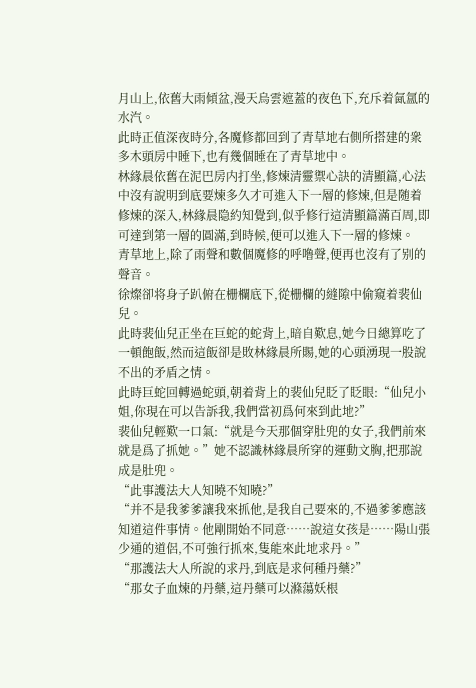月山上,依舊大雨傾盆,漫天烏雲遮蓋的夜色下,充斥着氤氲的水汽。
此時正值深夜時分,各魔修都回到了青草地右側所搭建的衆多木頭房中睡下,也有幾個睡在了青草地中。
林緣晨依舊在泥巴房内打坐,修煉清靈禦心訣的清顯篇,心法中沒有說明到底要煉多久才可進入下一層的修煉,但是随着修煉的深入,林緣晨隐約知覺到,似乎修行這清顯篇滿百周,即可達到第一層的圓滿,到時候,便可以進入下一層的修煉。
青草地上,除了雨聲和數個魔修的呼噜聲,便再也沒有了别的聲音。
徐燦卻将身子趴俯在栅欄底下,從栅欄的縫隙中偷窺着裴仙兒。
此時裴仙兒正坐在巨蛇的蛇背上,暗自歎息,她今日總算吃了一頓飽飯,然而這飯卻是敗林緣晨所賜,她的心頭湧現一股說不出的矛盾之情。
此時巨蛇回轉過蛇頭,朝着背上的裴仙兒眨了眨眼:“仙兒小姐,你現在可以告訴我,我們當初爲何來到此地?”
裴仙兒輕歎一口氣:“就是今天那個穿肚兜的女子,我們前來就是爲了抓她。”她不認識林緣晨所穿的運動文胸,把那說成是肚兜。
“此事護法大人知曉不知曉?”
“并不是我爹爹讓我來抓他,是我自己要來的,不過爹爹應該知道這件事情。他剛開始不同意……說這女孩是……陽山張少通的道侶,不可強行抓來,隻能來此地求丹。”
“那護法大人所說的求丹,到底是求何種丹藥?”
“那女子血煉的丹藥,這丹藥可以滌蕩妖根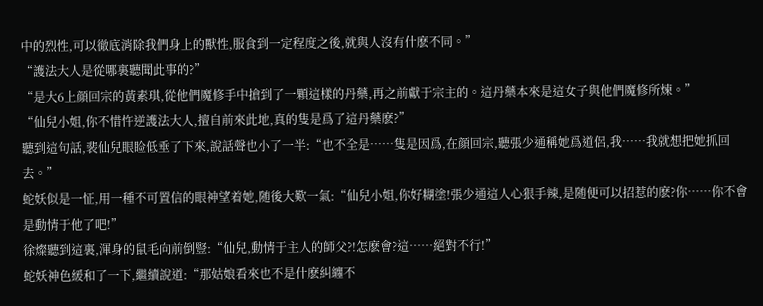中的烈性,可以徹底消除我們身上的獸性,服食到一定程度之後,就與人沒有什麽不同。”
“護法大人是從哪裏聽聞此事的?”
“是大6上顔回宗的黃素琪,從他們魔修手中搶到了一顆這樣的丹藥,再之前獻于宗主的。這丹藥本來是這女子與他們魔修所煉。”
“仙兒小姐,你不惜忤逆護法大人,擅自前來此地,真的隻是爲了這丹藥麽?”
聽到這句話,裴仙兒眼睑低垂了下來,說話聲也小了一半:“也不全是……隻是因爲,在顔回宗,聽張少通稱她爲道侶,我……我就想把她抓回去。”
蛇妖似是一怔,用一種不可置信的眼神望着她,随後大歎一氣:“仙兒小姐,你好糊塗!張少通這人心狠手辣,是随便可以招惹的麽?你……你不會是動情于他了吧!”
徐燦聽到這裏,渾身的鼠毛向前倒豎:“仙兒,動情于主人的師父?!怎麽會?這……絕對不行!”
蛇妖神色緩和了一下,繼續說道:“那姑娘看來也不是什麽糾纏不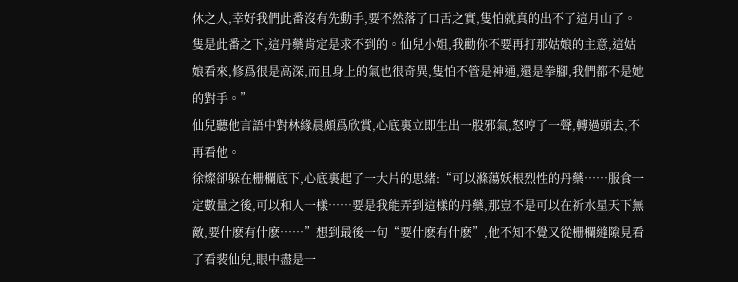休之人,幸好我們此番沒有先動手,要不然落了口舌之實,隻怕就真的出不了這月山了。隻是此番之下,這丹藥肯定是求不到的。仙兒小姐,我勸你不要再打那姑娘的主意,這姑娘看來,修爲很是高深,而且身上的氣也很奇異,隻怕不管是神通,還是拳腳,我們都不是她的對手。”
仙兒聽他言語中對林緣晨頗爲欣賞,心底裏立即生出一股邪氣,怒哼了一聲,轉過頭去,不再看他。
徐燦卻躲在栅欄底下,心底裏起了一大片的思緒:“可以滌蕩妖根烈性的丹藥……服食一定數量之後,可以和人一樣……要是我能弄到這樣的丹藥,那豈不是可以在祈水星天下無敵,要什麽有什麽……”想到最後一句“要什麽有什麽”,他不知不覺又從栅欄縫隙見看了看裴仙兒,眼中盡是一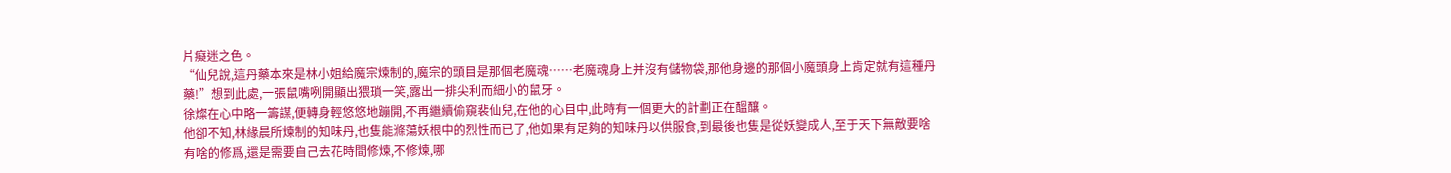片癡迷之色。
“仙兒說,這丹藥本來是林小姐給魔宗煉制的,魔宗的頭目是那個老魔魂……老魔魂身上并沒有儲物袋,那他身邊的那個小魔頭身上肯定就有這種丹藥!”想到此處,一張鼠嘴咧開顯出猥瑣一笑,露出一排尖利而細小的鼠牙。
徐燦在心中略一籌謀,便轉身輕悠悠地蹦開,不再繼續偷窺裴仙兒,在他的心目中,此時有一個更大的計劃正在醞釀。
他卻不知,林緣晨所煉制的知味丹,也隻能滌蕩妖根中的烈性而已了,他如果有足夠的知味丹以供服食,到最後也隻是從妖變成人,至于天下無敵要啥有啥的修爲,還是需要自己去花時間修煉,不修煉,哪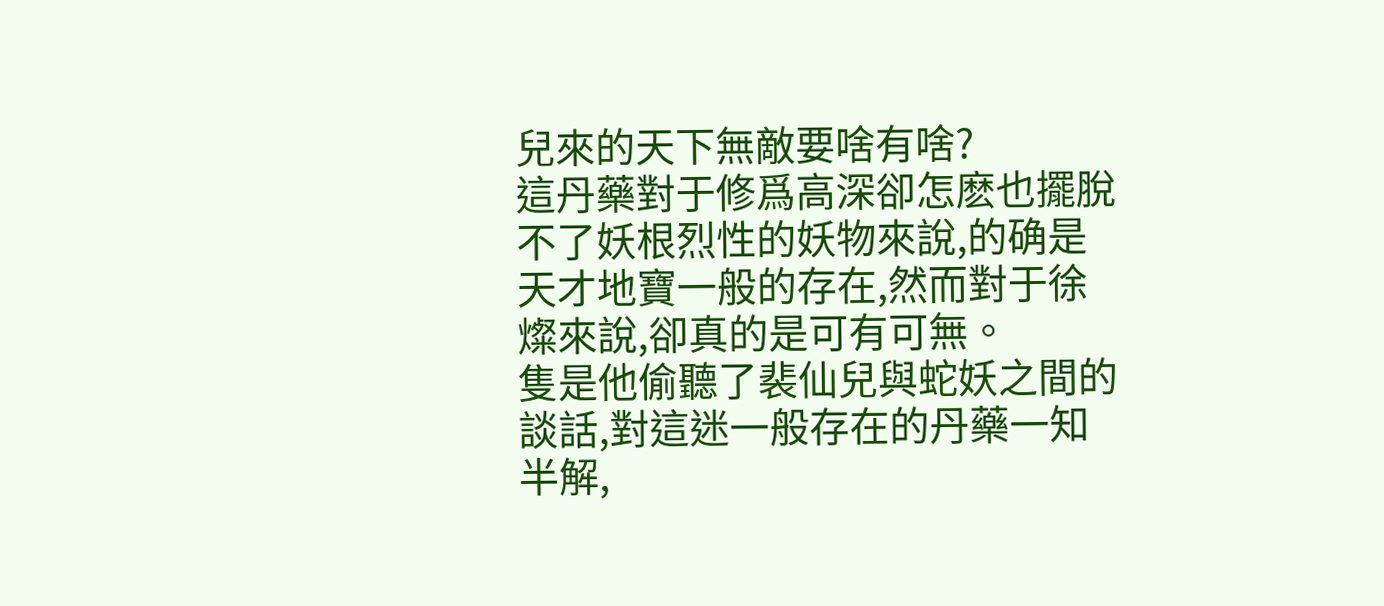兒來的天下無敵要啥有啥?
這丹藥對于修爲高深卻怎麽也擺脫不了妖根烈性的妖物來說,的确是天才地寶一般的存在,然而對于徐燦來說,卻真的是可有可無。
隻是他偷聽了裴仙兒與蛇妖之間的談話,對這迷一般存在的丹藥一知半解,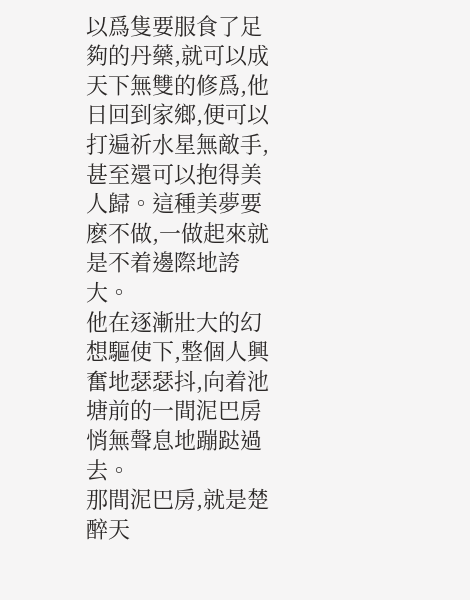以爲隻要服食了足夠的丹藥,就可以成天下無雙的修爲,他日回到家鄉,便可以打遍祈水星無敵手,甚至還可以抱得美人歸。這種美夢要麽不做,一做起來就是不着邊際地誇大。
他在逐漸壯大的幻想驅使下,整個人興奮地瑟瑟抖,向着池塘前的一間泥巴房悄無聲息地蹦跶過去。
那間泥巴房,就是楚醉天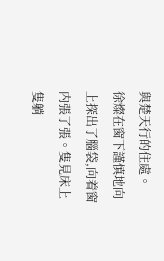與楚天行的住處。
徐燦在窗下謹慎地向上探出了腦袋,向着窗内張了張。隻見床上隻躺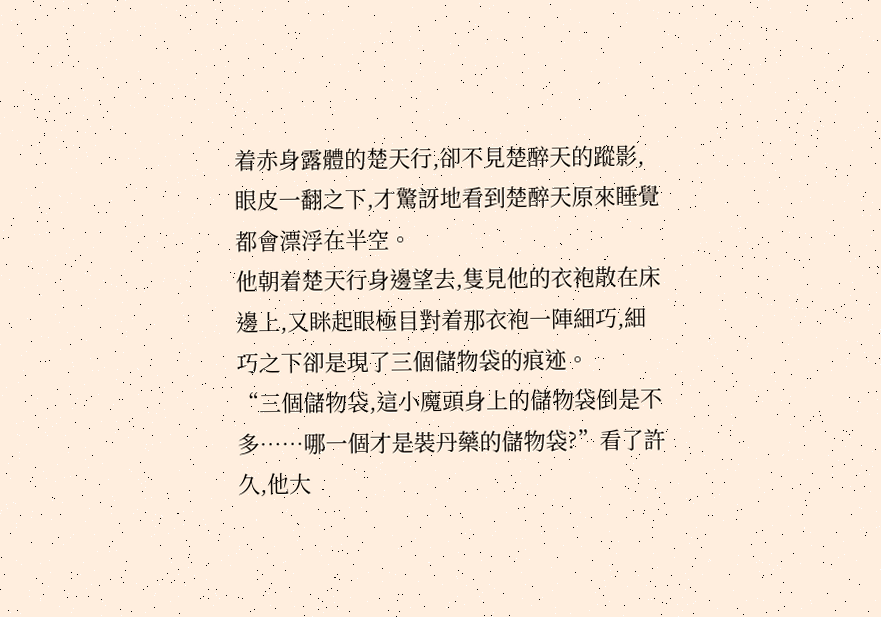着赤身露體的楚天行,卻不見楚醉天的蹤影,眼皮一翻之下,才驚訝地看到楚醉天原來睡覺都會漂浮在半空。
他朝着楚天行身邊望去,隻見他的衣袍散在床邊上,又眯起眼極目對着那衣袍一陣細巧,細巧之下卻是現了三個儲物袋的痕迹。
“三個儲物袋,這小魔頭身上的儲物袋倒是不多……哪一個才是裝丹藥的儲物袋?”看了許久,他大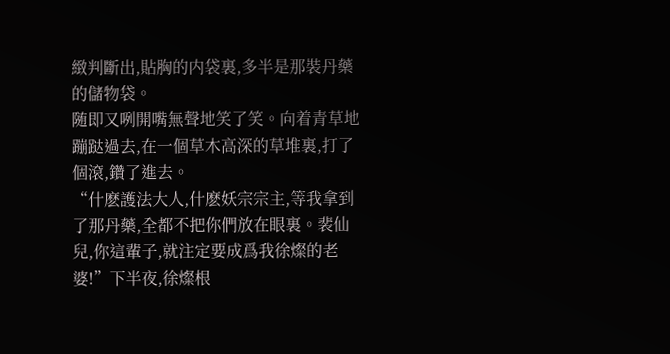緻判斷出,貼胸的内袋裏,多半是那裝丹藥的儲物袋。
随即又咧開嘴無聲地笑了笑。向着青草地蹦跶過去,在一個草木高深的草堆裏,打了個滾,鑽了進去。
“什麽護法大人,什麽妖宗宗主,等我拿到了那丹藥,全都不把你們放在眼裏。裴仙兒,你這輩子,就注定要成爲我徐燦的老婆!”下半夜,徐燦根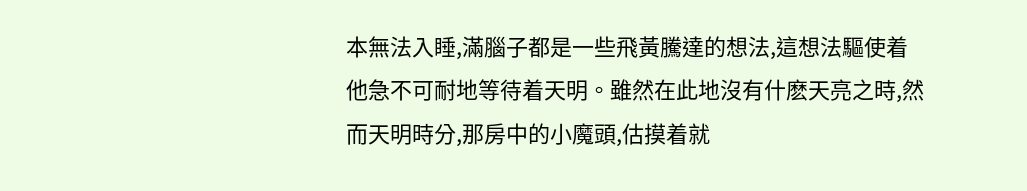本無法入睡,滿腦子都是一些飛黃騰達的想法,這想法驅使着他急不可耐地等待着天明。雖然在此地沒有什麽天亮之時,然而天明時分,那房中的小魔頭,估摸着就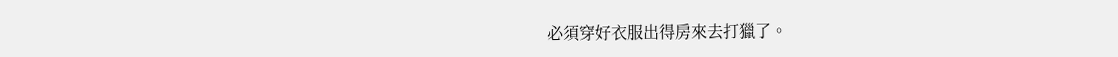必須穿好衣服出得房來去打獵了。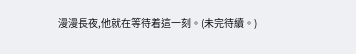漫漫長夜,他就在等待着這一刻。(未完待續。)